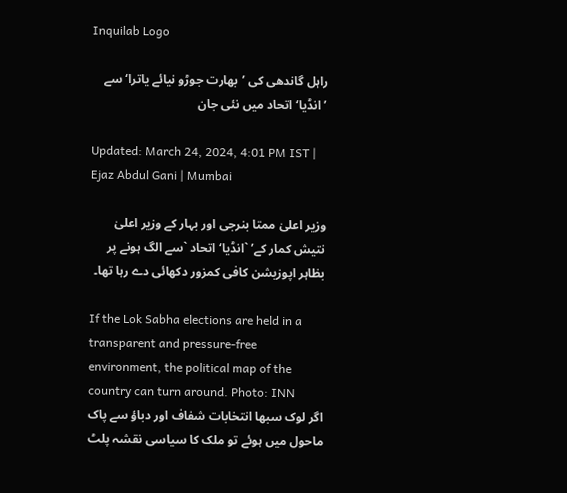Inquilab Logo

راہل گاندھی کی ’بھارت جوڑو نیائے یاترا‘ سے ’انڈیا‘ اتحاد میں نئی جان

Updated: March 24, 2024, 4:01 PM IST | Ejaz Abdul Gani | Mumbai

وزیر اعلیٰ ممتا بنرجی اور بہار کے وزیر اعلیٰ نتیش کمار کے’ `انڈیا‘ اتحاد `سے الگ ہونے پر بظاہر اپوزیشن کافی کمزور دکھائی دے رہا تھا۔

If the Lok Sabha elections are held in a transparent and pressure-free environment, the political map of the country can turn around. Photo: INN
اگر لوک سبھا انتخابات شفاف اور دباؤ سے پاک ماحول میں ہوئے تو ملک کا سیاسی نقشہ پلٹ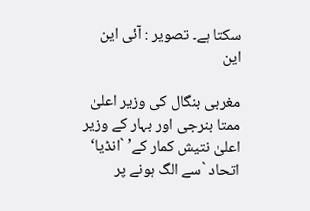سکتا ہے۔ تصویر : آئی این این

مغربی بنگال کی وزیر اعلیٰ ممتا بنرجی اور بہار کے وزیر اعلیٰ نتیش کمار کے’ `انڈیا‘ اتحاد `سے الگ ہونے پر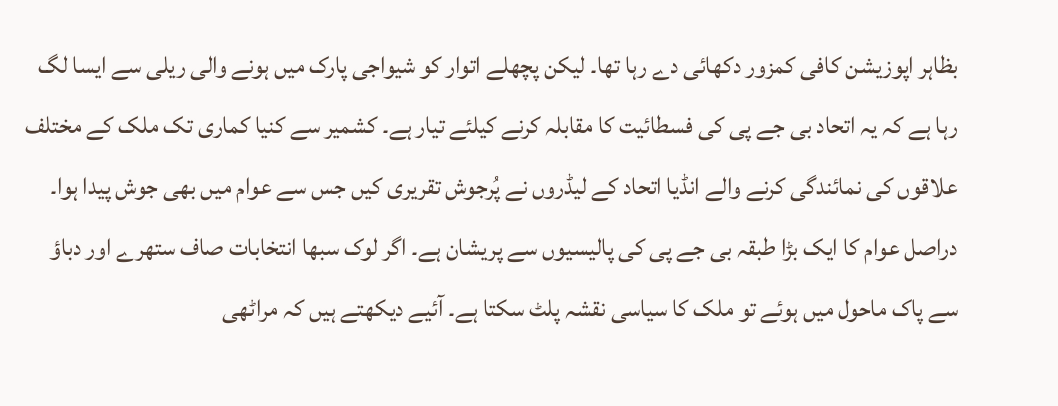بظاہر اپوزیشن کافی کمزور دکھائی دے رہا تھا۔ لیکن پچھلے اتوار کو شیواجی پارک میں ہونے والی ریلی سے ایسا لگ رہا ہے کہ یہ اتحاد بی جے پی کی فسطائیت کا مقابلہ کرنے کیلئے تیار ہے۔ کشمیر سے کنیا کماری تک ملک کے مختلف علاقوں کی نمائندگی کرنے والے انڈیا اتحاد کے لیڈروں نے پُرجوش تقریری کیں جس سے عوام میں بھی جوش پیدا ہوا۔ دراصل عوام کا ایک بڑا طبقہ بی جے پی کی پالیسیوں سے پریشان ہے۔ اگر لوک سبھا انتخابات صاف ستھرے اور دباؤ سے پاک ماحول میں ہوئے تو ملک کا سیاسی نقشہ پلٹ سکتا ہے۔ آئیے دیکھتے ہیں کہ مراٹھی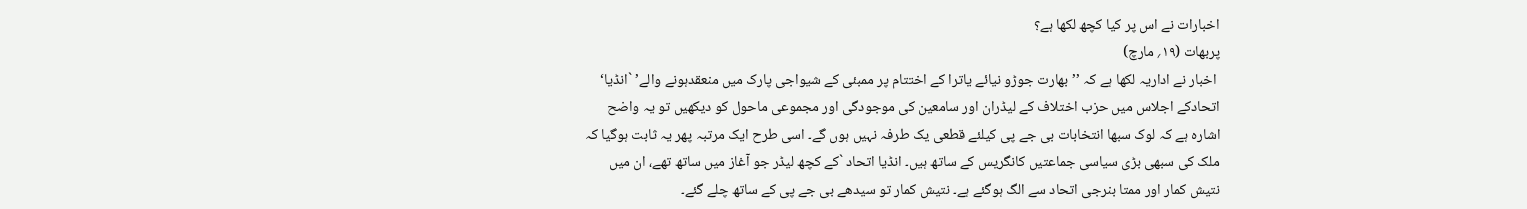اخبارات نے اس پر کیا کچھ لکھا ہے؟
پربھات (۱۹؍ مارچ)
 اخبار نے اداریہ لکھا ہے کہ ’’بھارت جوڑو نیائے یاترا کے اختتام پر ممبئی کے شیواجی پارک میں منعقدہونے والے’ `انڈیا‘ اتحادکے اجلاس میں حزب اختلاف کے لیڈران اور سامعین کی موجودگی اور مجموعی ماحول کو دیکھیں تو یہ واضح اشارہ ہے کہ لوک سبھا انتخابات بی جے پی کیلئے قطعی یک طرفہ نہیں ہوں گے۔ اسی طرح ایک مرتبہ پھر یہ ثابت ہوگیا کہ ملک کی سبھی بڑی سیاسی جماعتیں کانگریس کے ساتھ ہیں۔ انڈیا اتحاد `کے کچھ لیڈر جو آغاز میں ساتھ تھے، ان میں نتیش کمار اور ممتا بنرجی اتحاد سے الگ ہوگئے ہے۔ نتیش کمار تو سیدھے بی جے پی کے ساتھ چلے گئے۔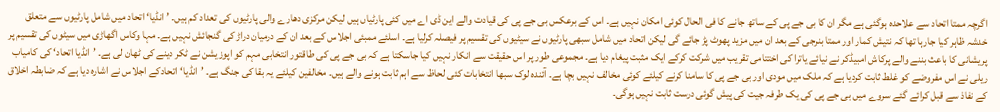اگرچہ ممتا اتحاد سے علاحدہ ہوگئی ہے مگر ان کا بی جے پی کے ساتھ جانے کا فی الحال کوئی امکان نہیں ہے۔ اس کے برعکس بی جے پی کی قیادت والے این ڈی اے میں کئی پارٹیاں ہیں لیکن مرکزی دھارے والی پارٹیوں کی تعداد کم ہیں۔ ’انڈیا‘ اتحاد میں شامل پارٹیوں سے متعلق خدشہ ظاہر کیا جارہا تھا کہ نتیش کمار اور ممتا بنرجی کے بعد ان میں مزید پھوٹ پڑ جائے گی لیکن اتحاد میں شامل سبھی پارٹیوں نے سیٹیوں کی تقسیم پر فیصلہ کرلیا ہے۔ اسلئے ممبئی اجلاس کے بعد ان کے درمیان دراڑ کی گنجائش نہیں ہے۔ مہا وکاس اگھاڑی میں سیٹوں کی تقسیم پر پریشانی کا باعث بننے والے پرکاش امبیڈکر نے نیائے یاترا کی اختتامی تقریب میں شرکت کرکے ایک مثبت پیغام دیا ہے۔ مجموعی طور پر اس حقیقت سے انکار نہیں کیا جاسکتا ہے کہ بی جے پی کی طاقتور انتخابی مہم کو اپوزیشن نے ٹکر دینے کی ٹھان لی ہے۔ ’انڈیا اتحاد‘ کی کامیاب ریلی نے اس مفروضے کو غلط ثابت کردیا ہے کہ ملک میں مودی اور بی جے پی کا سامنا کرنے کیلئے کوئی مخالف نہیں بچا ہے۔ آئندہ لوک سبھا انتخابات کئی لحاظ سے اہم ثابت ہونے والے ہیں۔ مخالفین کیلئے یہ بقا کی جنگ ہے۔ ’انڈیا‘اتحادکے اجلاس نے اشارہ دیا ہے کہ ضابطہ اخلاق کے نفاذ سے قبل کرائے گئے سروے میں بی جے پی کی یک طرفہ جیت کی پیش گوئی درست ثابت نہیں ہوگی۔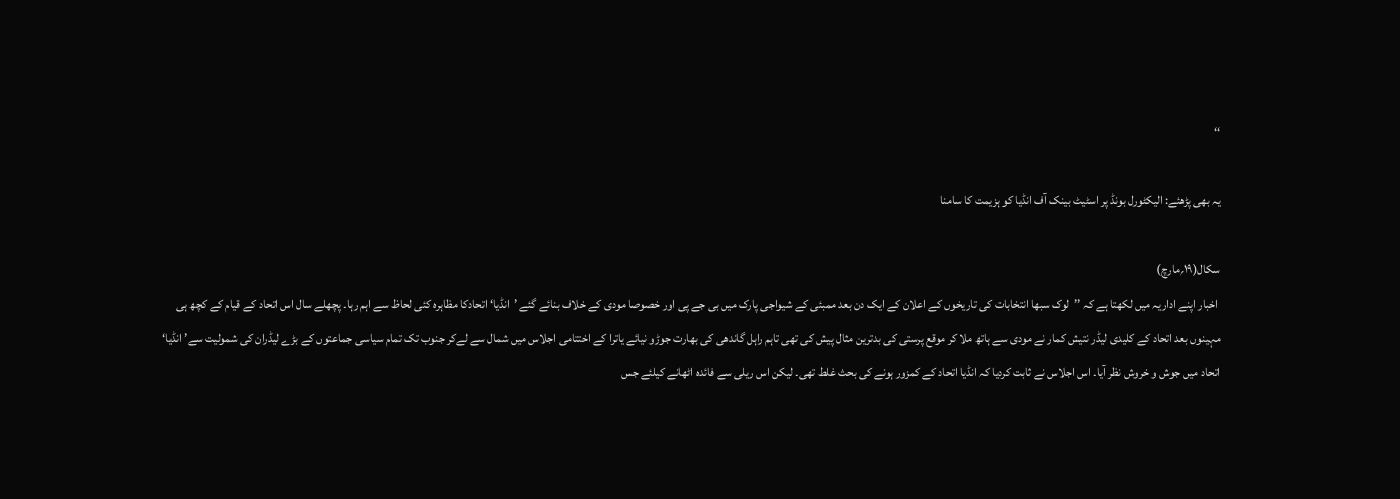‘‘

یہ بھی پڑھئے: الیکٹورل بونڈ پر اسٹیٹ بینک آف انڈیا کو ہزیمت کا سامنا

سکال(۱۹؍مارچ)
 اخبار اپنے اداریہ میں لکھتا ہے کہ ’’لوک سبھا انتخابات کی تاریخوں کے اعلان کے ایک دن بعد ممبئی کے شیواجی پارک میں بی جے پی اور خصوصا مودی کے خلاف بنائے گئے ’انڈیا‘ اتحادکا مظاہرہ کئی لحاظ سے اہم رہا۔ پچھلے سال اس اتحاد کے قیام کے کچھ ہی مہینوں بعد اتحاد کے کلیدی لیڈر نتیش کمار نے مودی سے ہاتھ ملا کر موقع پرستی کی بدترین مثال پیش کی تھی تاہم راہل گاندھی کی بھارت جوڑو نیائے یاترا کے اختتامی اجلاس میں شمال سے لےکر جنوب تک تمام سیاسی جماعتوں کے بڑے لیڈران کی شمولیت سے’ انڈیا‘ اتحاد میں جوش و خروش نظر آیا۔ اس اجلاس نے ثابت کردیا کہ انڈیا اتحاد کے کمزور ہونے کی بحث غلط تھی۔ لیکن اس ریلی سے فائدہ اٹھانے کیلئے جس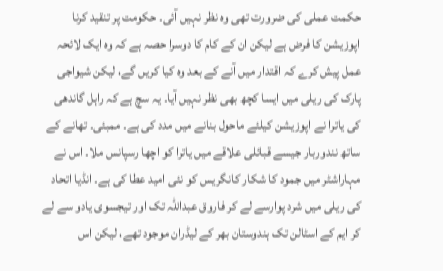حکمت عملی کی ضرورت تھی وہ نظر نہیں آئی۔ حکومت پر تنقید کرنا اپوزیشن کا فرض ہے لیکن ان کے کام کا دوسرا حصہ ہے کہ وہ ایک لائحہ عمل پیش کرے کہ اقتدار میں آنے کے بعد وہ کیا کریں گے، لیکن شیواجی پارک کی ریلی میں ایسا کچھ بھی نظر نہیں آیا۔ یہ سچ ہے کہ راہل گاندھی کی یاترا نے اپوزیشن کیلئے ماحول بنانے میں مدد کی ہے۔ ممبئی۔ تھانے کے ساتھ نندوربار جیسے قبائلی علاقے میں یاترا کو اچھا رسپانس ملا۔ اس نے مہاراشٹر میں جمود کا شکار کانگریس کو نئی امید عطا کی ہے۔ انڈیا اتحاد کی ریلی میں شرد پوارسے لے کر فاروق عبداللہ تک اور تیجسوی یادو سے لے کر ایم کے اسٹالن تک ہندوستان بھر کے لیڈران موجود تھے، لیکن اس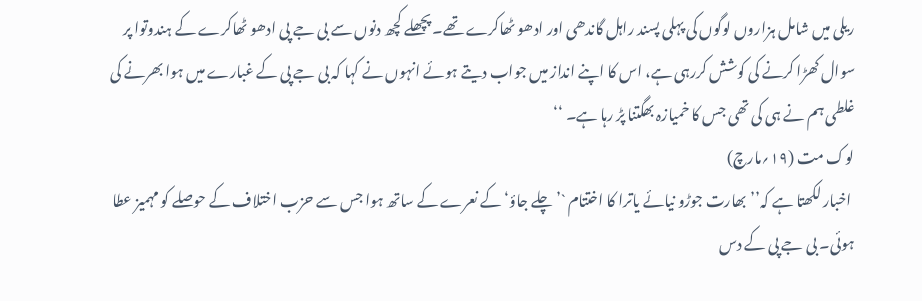ریلی میں شامل ہزاروں لوگوں کی پہلی پسند راہل گاندھی اور ادھو ٹھاکرے تھے۔ پچھلے کچھ دنوں سے بی جے پی ادھو ٹھاکرے کے ہندوتوا پر سوال کھڑا کرنے کی کوشش کررہی ہے، اس کا اپنے انداز میں جواب دیتے ہوئے انہوں نے کہا کہ بی جے پی کے غبارے میں ہوا بھرنے کی غلطی ہم نے ہی کی تھی جس کا خمیازہ بھگتنا پڑ رہا ہے۔ ‘‘
لوک مت (۱۹؍مارچ)
 اخبار لکھتا ہے کہ’’بھارت جوڑو نیائے یاترا کا اختتام `’چلے جاؤ‘ کے نعرے کے ساتھ ہوا جس سے حزب اختلاف کے حوصلے کو مہمیز عطا ہوئی۔ بی جے پی کے دس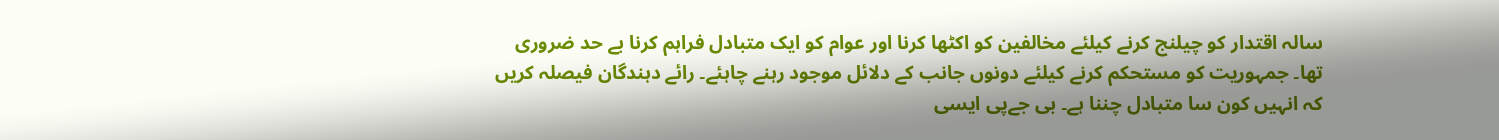سالہ اقتدار کو چیلنج کرنے کیلئے مخالفین کو اکٹھا کرنا اور عوام کو ایک متبادل فراہم کرنا بے حد ضروری تھا۔ جمہوریت کو مستحکم کرنے کیلئے دونوں جانب کے دلائل موجود رہنے چاہئے۔ رائے دہندگان فیصلہ کریں کہ انہیں کون سا متبادل چننا ہے۔ بی جےپی ایسی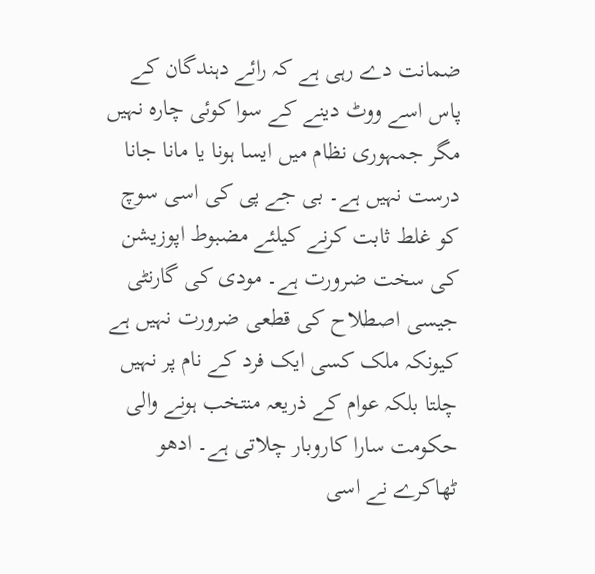ضمانت دے رہی ہے کہ رائے دہندگان کے پاس اسے ووٹ دینے کے سوا کوئی چارہ نہیں مگر جمہوری نظام میں ایسا ہونا یا مانا جانا درست نہیں ہے۔ بی جے پی کی اسی سوچ کو غلط ثابت کرنے کیلئے مضبوط اپوزیشن کی سخت ضرورت ہے۔ مودی کی گارنٹی جیسی اصطلاح کی قطعی ضرورت نہیں ہے کیونکہ ملک کسی ایک فرد کے نام پر نہیں چلتا بلکہ عوام کے ذریعہ منتخب ہونے والی حکومت سارا کاروبار چلاتی ہے۔ ادھو ٹھاکرے نے اسی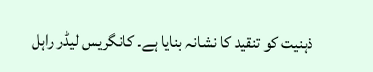ذہنیت کو تنقید کا نشانہ بنایا ہے۔ کانگریس لیڈر راہل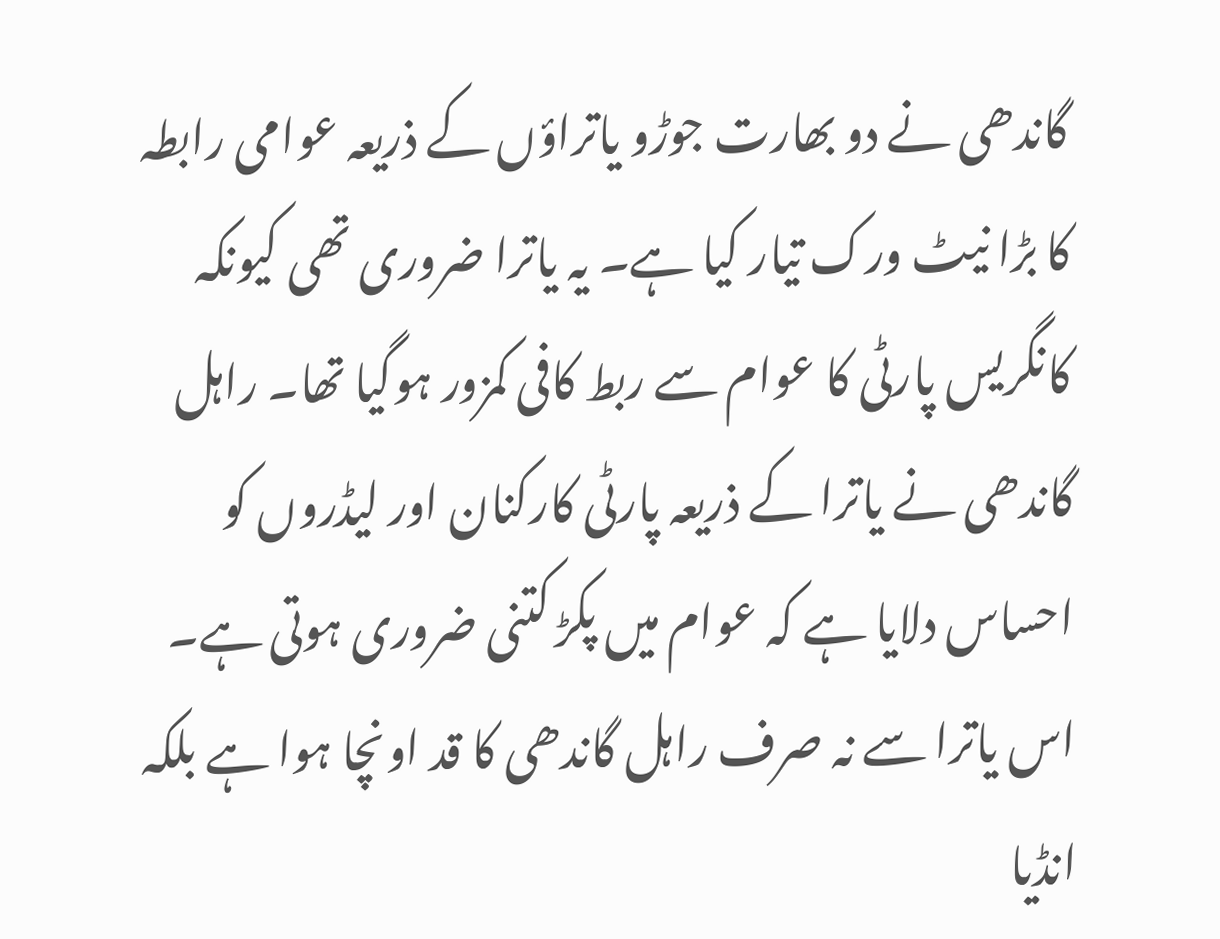گاندھی نے دو بھارت جوڑو یاتراؤں کے ذریعہ عوامی رابطہ کا بڑا نیٹ ورک تیار کیا ہے۔ یہ یاترا ضروری تھی کیونکہ کانگریس پارٹی کا عوام سے ربط کافی کمزور ہوگیا تھا۔ راہل گاندھی نے یاترا کے ذریعہ پارٹی کارکنان اور لیڈروں کو احساس دلایا ہے کہ عوام میں پکڑ کتنی ضروری ہوتی ہے۔ اس یاترا سے نہ صرف راہل گاندھی کا قد اونچا ہوا ہے بلکہ انڈیا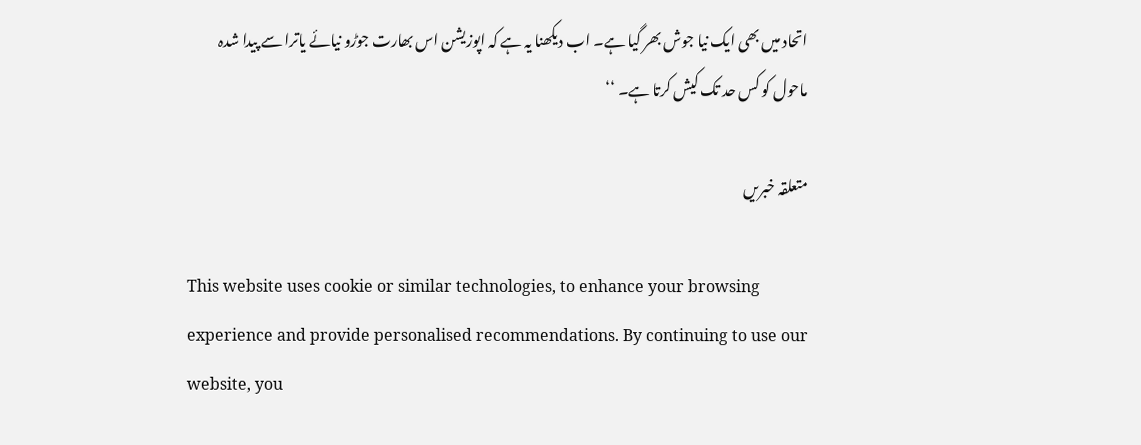اتحاد میں بھی ایک نیا جوش بھر گیا ہے۔ اب دیکھنا یہ ہے کہ اپوزیشن اس بھارت جوڑو نیائے یاترا سے پیدا شدہ ماحول کو کس حد تک کیش کرتا ہے۔ ‘‘

متعلقہ خبریں

This website uses cookie or similar technologies, to enhance your browsing experience and provide personalised recommendations. By continuing to use our website, you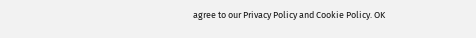agree to our Privacy Policy and Cookie Policy. OK